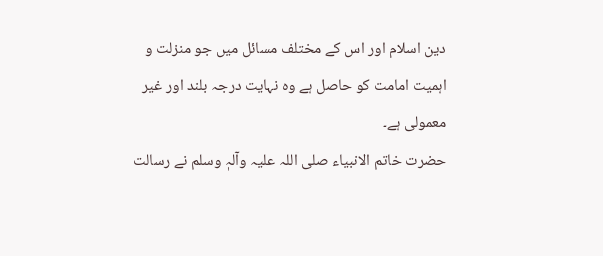دین اسلام اور اس کے مختلف مسائل میں جو منزلت و اہمیت امامت کو حاصل ہے وہ نہایت درجہ بلند اور غیر معمولی ہے۔
حضرت خاتم الانبیاء صلی اللہ علیہ وآلہٖ وسلم نے رسالت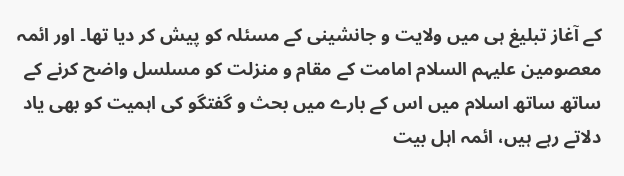کے آغاز تبلیغ ہی میں ولایت و جانشینی کے مسئلہ کو پیش کر دیا تھا۔ اور ائمہ معصومین علیہم السلام امامت کے مقام و منزلت کو مسلسل واضح کرنے کے ساتھ ساتھ اسلام میں اس کے بارے میں بحث و گفتگو کی اہمیت کو بھی یاد دلاتے رہے ہیں، ائمہ اہل بیت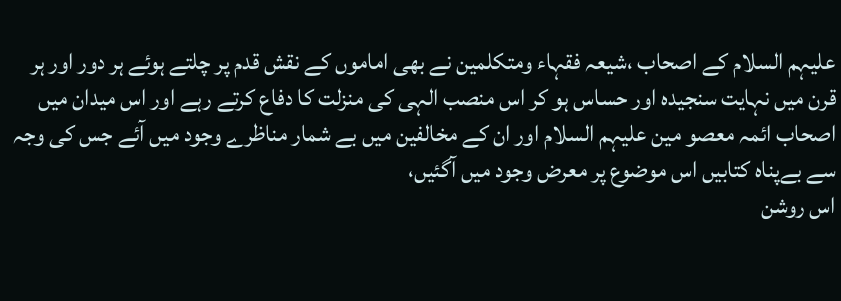علیہم السلام کے اصحاب ،شیعہ فقہاء ومتکلمین نے بھی اماموں کے نقش قدم پر چلتے ہوئے ہر دور اور ہر قرن میں نہایت سنجیدہ اور حساس ہو کر اس منصب الہی کی منزلت کا دفاع کرتے رہے اور اس میدان میں اصحاب ائمہ معصو مین علیہم السلام اور ان کے مخالفین میں بے شمار مناظرے وجود میں آئے جس کی وجہ سے بےپناہ کتابیں اس موضوع پر معرض وجود میں آگئیں،
اس روشن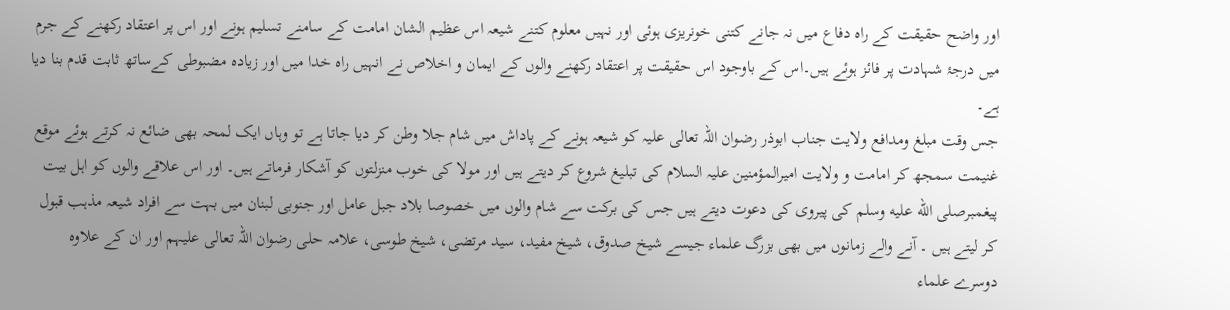اور واضح حقیقت کے راہ دفاع میں نہ جانے کتنی خونریزی ہوئی اور نہیں معلوم کتنے شیعہ اس عظیم الشان امامت کے سامنے تسلیم ہونے اور اس پر اعتقاد رکھنے کے جرم میں درجۂ شہادت پر فائز ہوئے ہیں۔اس کے باوجود اس حقیقت پر اعتقاد رکھنے والوں کے ایمان و اخلاص نے انہیں راہ خدا میں اور زیادہ مضبوطی کےساتھ ثابت قدم بنا دیا ہے۔
جس وقت مبلغ ومدافع ولایت جناب ابوذر رضوان اللہ تعالی علیہ کو شیعہ ہونے کے پاداش میں شام جلا وطن کر دیا جاتا ہے تو وہاں ایک لمحہ بھی ضائع نہ کرتے ہوئے موقع غنیمت سمجھ کر امامت و ولایت امیرالمؤمنین علیہ السلام کی تبلیغ شروع کر دیتے ہیں اور مولا کی خوب منزلتوں کو آشکار فرماتے ہیں۔ اور اس علاقے والوں کو اہل بیت پیغمبرصلى الله عليه وسلم کی پیروی کی دعوت دیتے ہیں جس کی برکت سے شام والوں میں خصوصا بلاد جبل عامل اور جنوبی لبنان میں بہت سے افراد شیعہ مذہب قبول کر لیتے ہیں ۔ آنے والے زمانوں میں بھی بزرگ علماء جیسے شیخ صدوق، شیخ مفید، سید مرتضی، شیخ طوسی، علامہ حلی رضوان اللہ تعالی علیہم اور ان کے علاوہ دوسرے علماء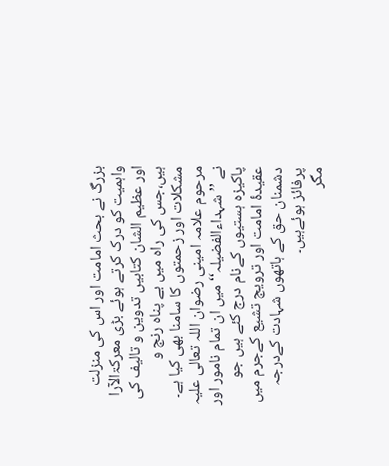بزرگ نے بحث امامت اور اس کی منزلت واہمیت کو درک کرتے ہوئے بڑی معرکۃالآرا اور عظیم الشان کتابیں تدوین و تالیف کی ہیں،جس کی راہ میں بے پناہ رنج و مشکلات اور زحمتوں کا سامنا بھی کیا ہے۔ مرحوم علامہ امینی رضوان اللہ تعالی علیہ نے ’’شہداءالفضیلہ‘‘ میں ان تمام نامور اور پاکیزہ ہستیوں کےنام درج کئے ہیں جو عقیدۂ امامت اور ترویج تشیع کےجرم میں دشمنان حق کے ہاتھوں شہادت کےدرجہ پرفائز ہوئےہیں۔
مگر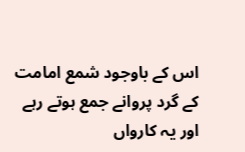اس کے باوجود شمع امامت کے گرد پروانے جمع ہوتے رہے اور یہ کارواں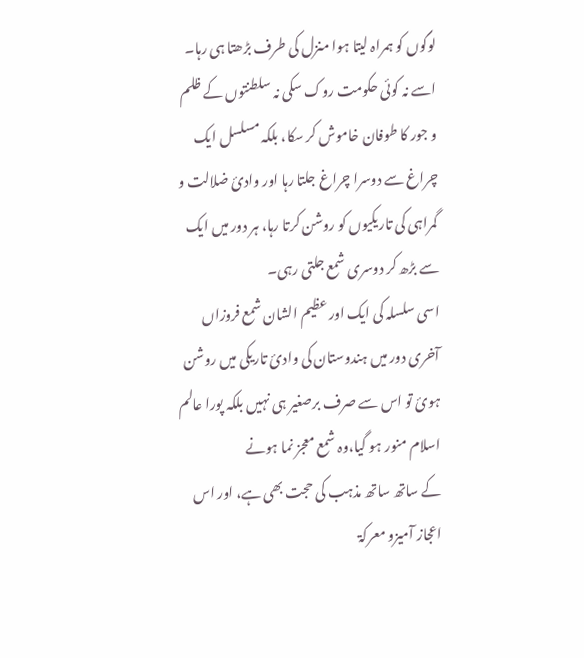لوگوں کو ہمراہ لیتا ہوا منزل کی طرف بڑھتا ہی رہا۔ اسے نہ کوئی حکومت روک سکی نہ سلطنتوں کے ظلم و جور کا طوفان خاموش کر سکا، بلکہ مسلسل ایک چراغ سے دوسرا چراغ جلتا رہا اور وادئ ضلالت و گمراہی کی تاریکیوں کو روشن کرتا رہا، ہر دور میں ایک سے بڑھ کر دوسری شمع جلتی رہی۔
اسی سلسلہ کی ایک اور عظیم الشان شمع فروزاں آخری دور میں ہندوستان کی وادئ تاریکی میں روشن ہوئ تو اس سے صرف برصغیر ہی نہیں بلکہ پورا عالم اسلام منور ہو گیا،وہ شمع معجز نما ہونے
کے ساتھ ساتھ مذہب کی حجت بھی ہے، اور اس
اعجاز آمیزو معرکۃ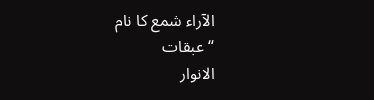الآراء شمع کا نام “عبقات
الانوار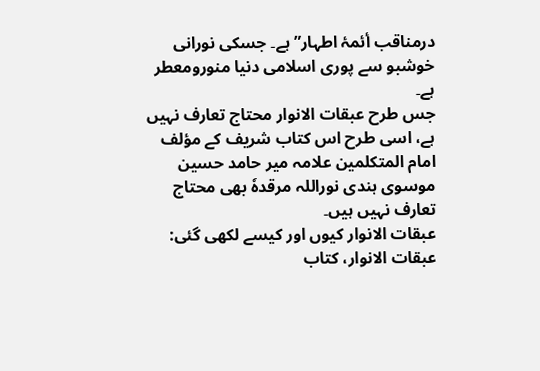درمناقب أئمۂ اطہار” ہے۔ جسکی نورانی خوشبو سے پوری اسلامی دنیا منورومعطر ہے۔
جس طرح عبقات الانوار محتاج تعارف نہیں ہے، اسی طرح اس کتاب شریف کے مؤلف امام المتکلمین علامہ میر حامد حسین موسوی ہندی نوراللہ مرقدہٗ بھی محتاج تعارف نہیں ہیں۔
عبقات الانوار کیوں اور کیسے لکھی گئی:
عبقات الانوار، کتاب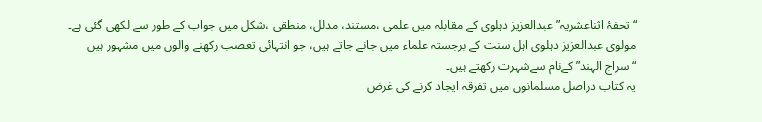“تحفۂ اثناعشریہ” عبدالعزیز دہلوی کے مقابلہ میں علمی ،مستند، مدلل، منطقی ،شکل میں جواب کے طور سے لکھی گئی ہے۔ مولوی عبدالعزیز دہلوی اہل سنت کے برجستہ علماء میں جانے جاتے ہیں، جو انتہائی تعصب رکھنے والوں میں مشہور ہیں “سراج الہند”کےنام سےشہرت رکھتے ہیں۔
یہ کتاب دراصل مسلمانوں میں تفرقہ ایجاد کرنے کی غرض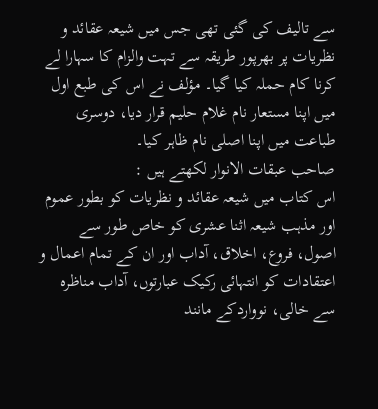سے تالیف کی گئی تھی جس میں شیعہ عقائد و نظریات پر بھرپور طریقہ سے تہت والزام کا سہارا لے کرنا کام حملہ کیا گیا۔ مؤلف نے اس کی طبع اول میں اپنا مستعار نام غلام حلیم قرار دیا، دوسری طباعت میں اپنا اصلی نام ظاہر کیا۔
صاحب عبقات الانوار لکھتے ہیں :
اس کتاب میں شیعہ عقائد و نظریات کو بطور عموم اور مذہب شیعہ اثنا عشری کو خاص طور سے اصول، فروع، اخلاق، آداب اور ان کے تمام اعمال و اعتقادات کو انتہائی رکیک عبارتوں، آداب مناظرہ سے خالی، نوواردکے مانند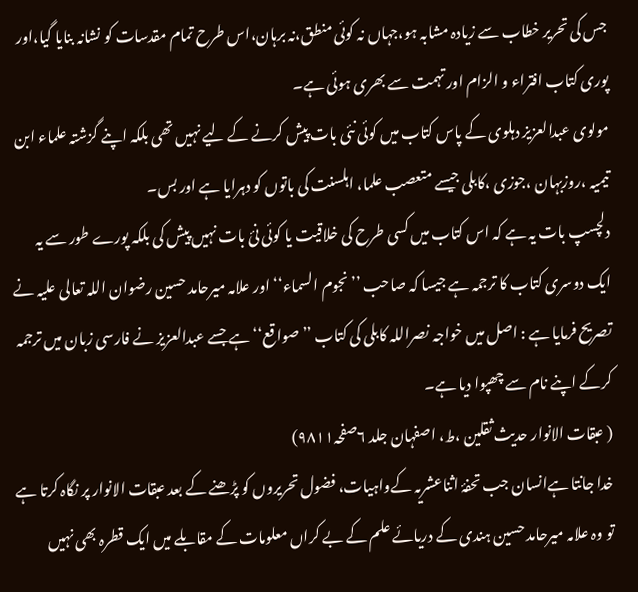جس کی تحریر خطاب سے زیادہ مشابہ ہو،جہاں نہ کوئی منطق،نہ برہان،اس طرح تمام مقدسات کو نشانہ بنایا گیا،اور پوری کتاب افتراء و الزام اور تہمت سے بھری ہوئی ہے۔
مولوی عبدالعزیز دہلوی کے پاس کتاب میں کوئی نئی بات پیش کرنے کے لیے نہیں تھی بلکہ اپنے گزشتہ علماء ابن تیمیہ ،روزبہان ،جوزی ،کابلی جیسے متعصب علما، اہلسنت کی باتوں کو دہرایا ہے اور بس۔
دلچسپ بات یہ ہے کہ اس کتاب میں کسی طرح کی خلاقیت یا کوئی نئ بات نہیں پیش کی بلکہ پورے طور سے یہ ایک دوسری کتاب کا ترجمہ ہے جیسا کہ صاحب ’’نجوم السماء‘‘اور علامہ میرحامد حسین رضوان اللہ تعالی علیہ نے تصریح فرمایا ہے : اصل میں خواجہ نصراللہ کابلی کی کتاب ’’صواقع‘‘ ہے جسے عبدالعزیز نے فارسی زبان میں ترجمہ کرکے اپنے نام سے چھپوا دیا ہے۔
( عبقات الانوار حدیث ثقلین ،ط، اصفہان جلد ۶صفحہ۹۸۱۱)
خدا جانتا ہےانسان جب تحفۂ اثناعشریہ کےواہیات، فضول تحریروں کو پڑھنے کے بعد عبقات الانوار پر نگاہ کرتا ہے تو وہ علامہ میرحامد حسین ہندی کے دریائے علم کے بے کراں معلومات کے مقابلے میں ایک قطرہ بھی نہیں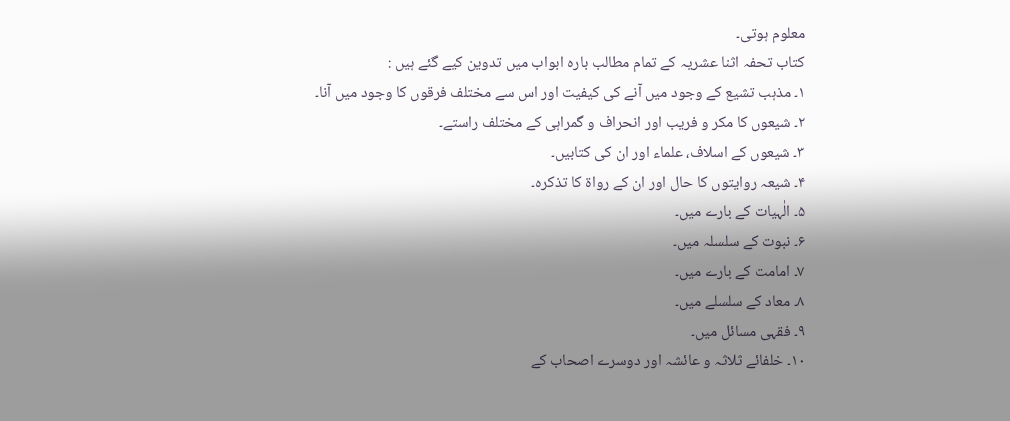معلوم ہوتی۔
کتاب تحفہ اثنا عشریہ کے تمام مطالب بارہ ابواب میں تدوین کیے گئے ہیں :
۱۔ مذہب تشیع کے وجود میں آنے کی کیفیت اور اس سے مختلف فرقوں کا وجود میں آنا۔
۲۔ شیعوں کا مکر و فریب اور انحراف و گمراہی کے مختلف راستے۔
۳۔ شیعوں کے اسلاف، علماء اور ان کی کتابیں۔
۴۔ شیعہ روایتوں کا حال اور ان کے رواۃ کا تذکرہ۔
۵۔ الٰہیات کے بارے میں۔
۶۔ نبوت کے سلسلہ میں۔
۷۔ امامت کے بارے میں۔
۸۔ معاد کے سلسلے میں۔
۹۔ فقہی مسائل میں۔
۱۰۔ خلفائے ثلاثہ و عائشہ اور دوسرے اصحاب کے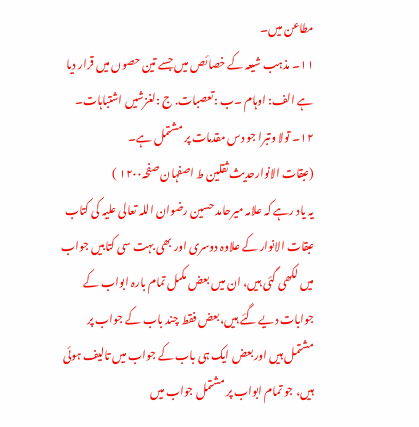مطاعن میں۔
۱۱۔ مذہب شیعہ کے خصائص میں جسے تین حصوں میں قرار دیا ہے الف: اوہام ۔ب :تعصبات. ج :لغزشیں اشتباہات۔
۱۲۔ تولا وتبرا جو دس مقدمات پر مشتمل ہے۔
(عبقات الانوارحدیث ثقلین ط اصفہان صفحہ۱۲۰۰ )
یہ یاد رہے کہ علامہ میرحامد حسین رضوان اللہ تعالی علیہ کی کتاب عبقات الانوار کے علاوہ دوسری اور بھی بہت سی کتابیں جواب میں لکھی گئی ہیں، ان میں بعض مکمل تمام بارہ ابواب کے جوابات دیے گئے ہیں،بعض فقط چند باب کے جواب پر مشتمل ہیں اور بعض ایک ہی باب کے جواب میں تالیف ہوئی ہیں، جو تمام ابواب پر مشتمل جواب میں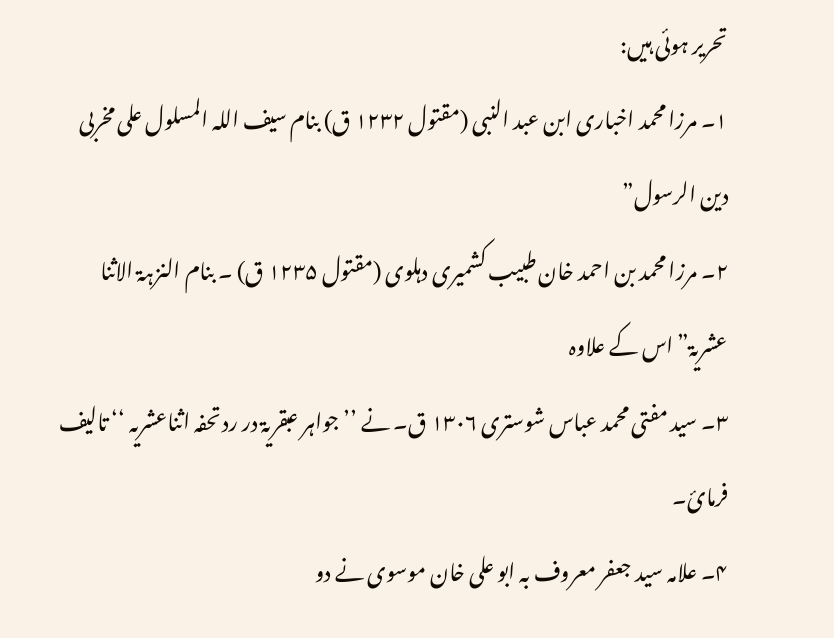تحریر ہوئی ہیں:
۱۔ مرزا محمد اخباری ابن عبد النبی (مقتول ۱۲۳۲ ق) بنام سیف اللہ المسلول علی مخربی دین الرسول”
۲۔ مرزا محمد بن احمد خان طبیب کشمیری دہلوی (مقتول ۱۲۳۵ ق) ۔ بنام النزہۃ الاثنا عشریۃ” اس کے علاوہ
۳۔ سید مفتی محمد عباس شوستری ۱۳۰۶ ق۔ نے ’’جواہر عبقریۃ در رد تحفہ اثناعشریہ ‘‘ تالیف فرمائ۔
۴۔ علامہ سید جعفر معروف بہ ابو علی خان موسوی نے دو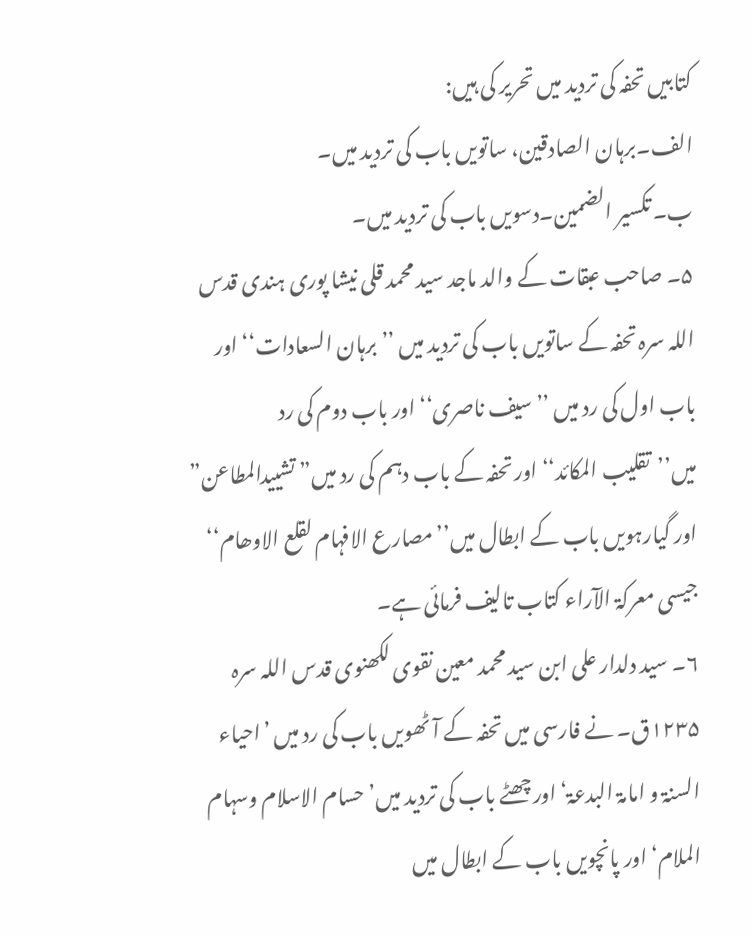کتابیں تحفہ کی تردید میں تحریر کی ہیں:
الف۔برہان الصادقین، ساتویں باب کی تردید میں۔
ب۔ تکسیر الضمین۔دسویں باب کی تردید میں۔
۵۔ صاحب عبقات کے والد ماجد سید محمد قلی نیشا پوری ہندی قدس اللہ سرہ تحفہ کے ساتویں باب کی تردید میں ’’برہان السعادات‘‘ اور باب اول کی رد میں ’’سیف ناصری‘‘ اور باب دوم کی رد میں’’تقلیب المکائد‘‘ اور تحفہ کے باب دہم کی رد میں” تشییدالمطاعن” اور گیارہویں باب کے ابطال میں’’مصارع الافہام لقلع الاوھام‘‘ جیسی معرکۃ الآراء کتاب تالیف فرمائی ہے۔
۶۔ سید دلدار علی ابن سید محمد معین نقوی لکھنوی قدس اللہ سرہ ۱۲۳۵ق۔ نے فارسی میں تحفہ کے آٹھویں باب کی رد میں ’احیاء السنۃ و امامۃ البدعۃ‘ اور چھٹے باب کی تردید میں’حسام الاسلام وسہام الملام‘ اور پانچویں باب کے ابطال میں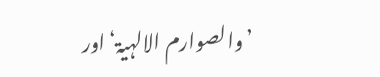’والصوارم الالہیۃ‘ اور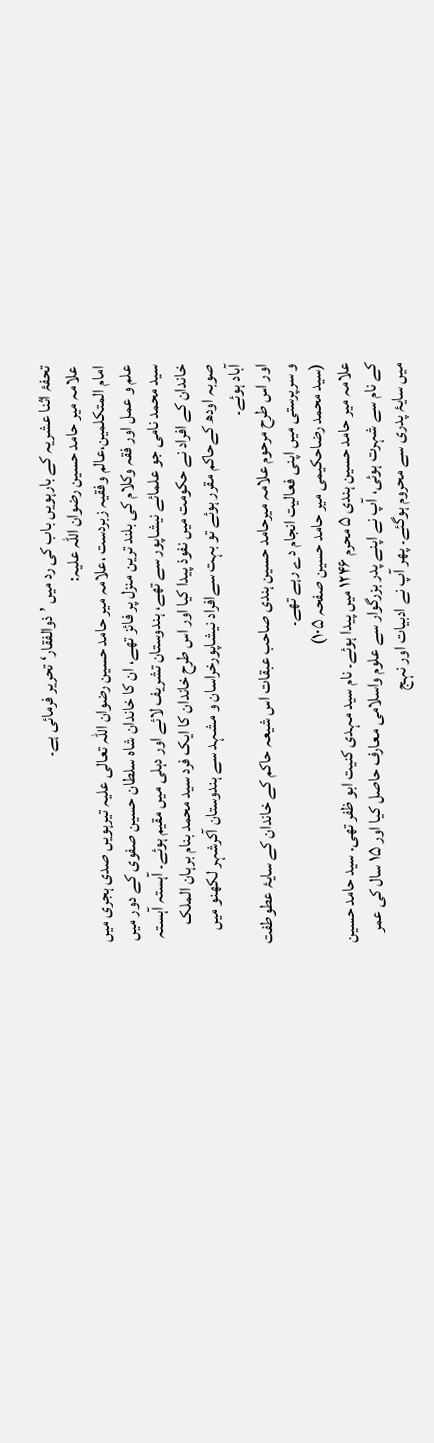تحفۂ اثنا عشریہ کے بارہویں باب کی رد میں ’ذوالفقار‘ تحریر فرمائی ہے۔
علامہ میر حامد حسین رضوان اللہ علیہ:
امام المتکلمین،عالم وفقیہ زبردست ،علامہ میر حامد حسین رضوان اللہ تعالی علیہ تیرہویں صدی ہجری میں علم و عمل اور فقہ وکلام کی بلند ترین منزل پر فائز تھے، ان کا خاندان شاہ سلطان حسین صفوی کے دور میں سید محمد نامی جو علمائے نیشاپور سے تھے، ہندوستان تشریف لائے اور دہلی میں مقیم ہوئے۔ آہستہ آہستہ خاندان کے افراد نے حکومت میں نفوذ پیدا کیا اور اس طرح خاندان کا ایک فرد سید محمد بنام برہان الملک صوبہ اودھ کےحاکم مقرر ہوئے تو بہت سےافراد نیشاپورخراسان و مشہد سے ہندوستان آکرشہر لکھنو میں آباد ہوئے۔
اور اس طرح مرحوم علامہ میرحامد حسین ہندی صاحب عبقات اس شیعہ حاکم کے خاندان کے سایۂ عطوطفت و سرپرستی میں اپنی فعالیت انجام دے رہے تھے۔
(سید محمد رضاحکیمی میر حامد حسین صفحہ ۱۰۵)
علامہ میر حامد حسین ہندی ۵ محرم ۱۲۴۶ میں پیدا ہوئے۔ نام سید مہدی کنیت ابو ظفر تھی. سید حامد حسین کے نام سے شہرت ہوئی، آپ نے اپنے پدر بزرگوار سے علوم واسلامی معارف حاصل کیا اور ۱۵ سال کی عمر میں سایۂ پدری سے محروم ہوگئے۔ پھر آپ نے ادبیات اور نہج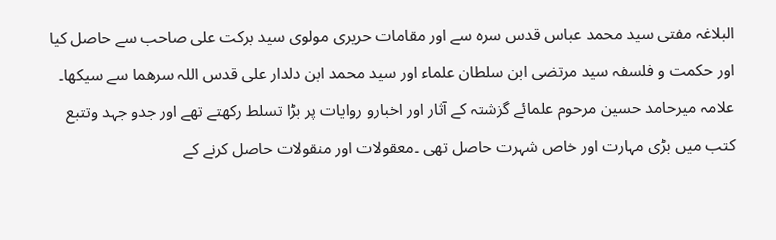البلاغہ مفتی سید محمد عباس قدس سرہ سے اور مقامات حریری مولوی سید برکت علی صاحب سے حاصل کیا اور حکمت و فلسفہ سید مرتضی ابن سلطان علماء اور سید محمد ابن دلدار علی قدس اللہ سرھما سے سیکھا۔
علامہ میرحامد حسین مرحوم علمائے گزشتہ کے آثار اور اخبارو روایات پر بڑا تسلط رکھتے تھے اور جدو جہد وتتبع کتب میں بڑی مہارت اور خاص شہرت حاصل تھی ۔معقولات اور منقولات حاصل کرنے کے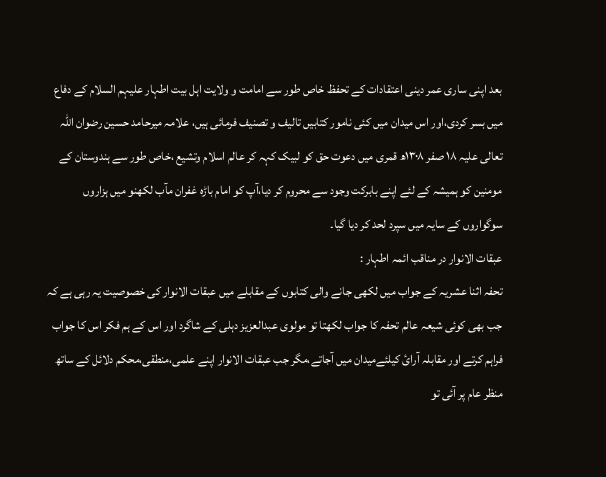بعد اپنی ساری عمر دینی اعتقادات کے تحفظ خاص طور سے امامت و ولایت اہل بیت اطہار علیہم السلام کے دفاع میں بسر کردی،اور اس میدان میں کئی نامور کتابیں تالیف و تصنیف فرمائی ہیں، علامہ میرحامد حسین رضوان اللہ تعالی علیہ ۱۸ صفر ۱۳۰۸ھ قمری میں دعوت حق کو لبیک کہہ کر عالم اسلام وتشیع ،خاص طور سے ہندوستان کے مومنین کو ہمیشہ کے لئے اپنے بابرکت وجود سے محروم کر دیا،آپ کو امام باڑہ غفران مآب لکھنو میں ہزاروں سوگواروں کے سایہ میں سپرد لحد کر دیا گیا۔
عبقات الانوار در مناقب ائمہ اطہار :
تحفہ اثنا عشریہ کے جواب میں لکھی جانے والی کتابوں کے مقابلے میں عبقات الانوار کی خصوصیت یہ رہی ہے کہ جب بھی کوئی شیعہ عالم تحفہ کا جواب لکھتا تو مولوی عبدالعزیز دہلی کے شاگرد اور اس کے ہم فکر اس کا جواب فراہم کرتے اور مقابلہ آرائ کیلئےمیدان میں آجاتے،مگر جب عبقات الانوار اپنے علمی،منطقی،محکم دلائل کے ساتھ منظر عام پر آئی تو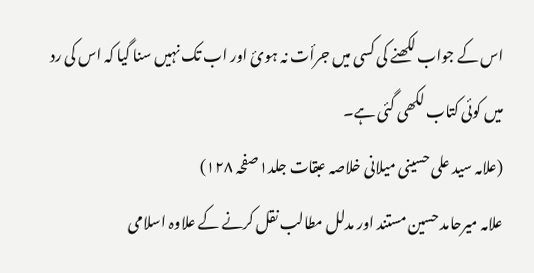اس کے جواب لکھنے کی کسی میں جرأت نہ ہوئ اور اب تک نہیں سنا گیا کہ اس کی رد میں کوئی کتاب لکھی گئی ہے۔
(علامہ سید علی حسینی میلانی خلاصہ عبقات جلد۱صفحہ ۱۲۸)
علامہ میرحامد حسین مستند اور مدلل مطالب نقل کرنے کے علاوہ اسلامی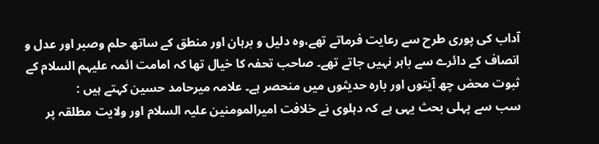آداب کی پوری طرح سے رعایت فرماتے تھے،وہ دلیل و برہان اور منطق کے ساتھ حلم وصبر اور عدل و انصاف کے دائرے سے باہر نہیں جاتے تھے۔ صاحب تحفہ کا خیال تھا کہ امامت ائمہ علیہم السلام کے ثبوت محض چھ آیتوں اور بارہ حدیثوں میں منحصر ہے۔ علامہ میرحامد حسین کہتے ہیں :
سب سے پہلی بحث یہی ہے کہ دہلوی نے خلافت امیرالمومنین علیہ السلام اور ولایت مطلقہ پر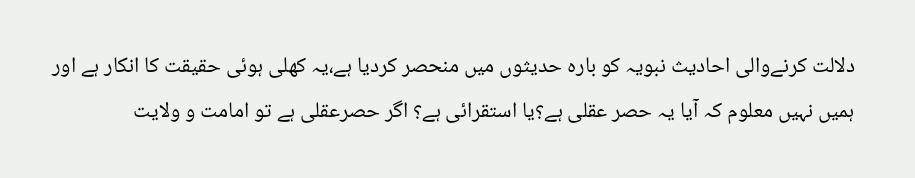دلالت کرنےوالی احادیث نبویہ کو بارہ حدیثوں میں منحصر کردیا ہے،یہ کھلی ہوئی حقیقت کا انکار ہے اور ہمیں نہیں معلوم کہ آیا یہ حصر عقلی ہے؟یا استقرائی ہے؟ اگر حصرعقلی ہے تو امامت و ولایت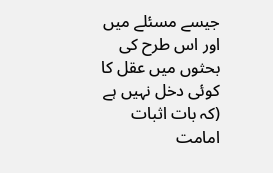جیسے مسئلے میں اور اس طرح کی بحثوں میں عقل کا کوئی دخل نہیں ہے (کہ بات اثبات امامت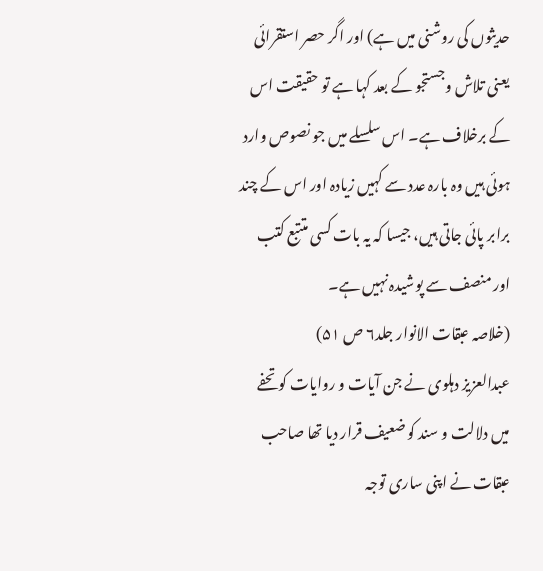حدیثوں کی روشنی میں ہے) اور اگر حصر استقرائی یعنی تلاش وجستجو کے بعد کہا ہے تو حقیقت اس کے برخلاف ہے۔ اس سلسلے میں جو نصوص وارد ہوئی ہیں وہ بارہ عدد سے کہیں زیادہ اور اس کے چند برابر پائی جاتی ہیں، جیسا کہ یہ بات کسی متتبع کتب اور منصف سے پوشیدہ نہیں ہے۔
(خلاصہ عبقات الانوار جلد۶ ص ۵۱)
عبدالعزیز دہلوی نے جن آیات و روایات کو تحفے میں دلالت و سند کو ضعیف قرار دیا تھا صاحب عبقات نے اپنی ساری توجہ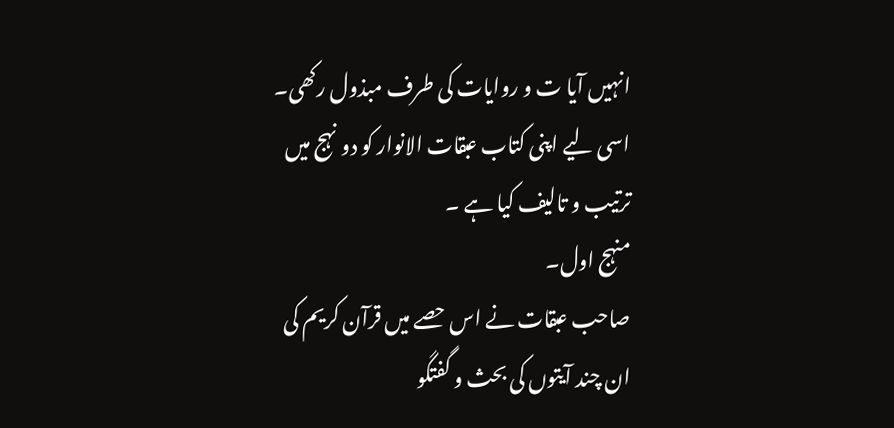انہیں آیا ت و روایات کی طرف مبذول رکھی۔ اسی لیے اپنی کتاب عبقات الانوار کو دو نہج میں ترتیب و تالیف کیا ہے ۔
منہج اول۔
صاحب عبقات نے اس حصے میں قرآن کریم کی ان چند آیتوں کی بحث و گفتگو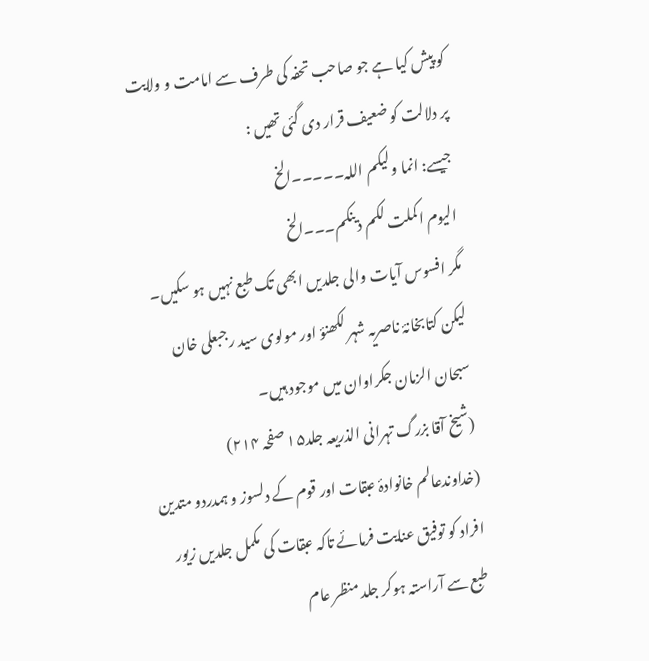کو پیش کیا ہے جو صاحب تحفہ کی طرف سے امامت و ولایت پر دلالت کو ضعیف قرار دی گئی تھیں :
جیسے: انما ولیکم اللہ۔۔۔۔۔الخ
الیوم اکملت لکم دینکم۔۔۔الخ
مگر افسوس آیات والی جلدیں ابھی تک طبع نہیں ہو سکیں۔ لیکن کتابخانۂ ناصریہ شہر لکھنؤ اور مولوی سید رجبعلی خان سبحان الزمان جکراوان میں موجود ہیں۔
(شیخ آقا بزرگ تہرانی الذریعہ جلد۱۵ صفحہ ۲۱۴)
(خداوندعالم خانوادۂ عبقات اور قوم کے دلسوز و ہمدردو متدین افراد کو توفیق عنایت فرمائے تاکہ عبقات کی مکمل جلدیں زیور طبع سے آراستہ ہوکر جلد منظر عام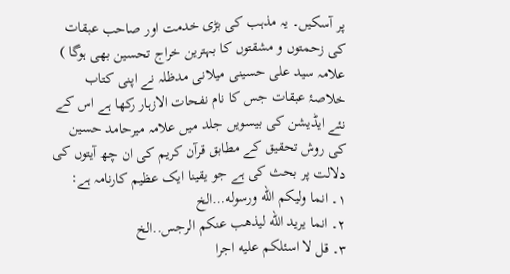پر آسکیں۔ یہ مذہب کی بڑی خدمت اور صاحب عبقات کی زحمتوں و مشقتوں کا بہترین خراج تحسین بھی ہوگا )
علامہ سید علی حسینی میلانی مدظلہ نے اپنی کتاب خلاصۂ عبقات جس کا نام نفحات الازہار رکھا ہے اس کے نئے ایڈیشن کی بیسویں جلد میں علامہ میرحامد حسین کی روش تحقیق کے مطابق قرآن کریم کی ان چھ آیتوں کی دلالت پر بحث کی ہے جو یقینا ایک عظیم کارنامہ ہے:
۱۔ انما وليكم الله ورسوله…الخ
۲۔ انما يريد الله ليذهب عنكم الرجس..الخ
۳۔ قل لا اسئلكم عليه اجرا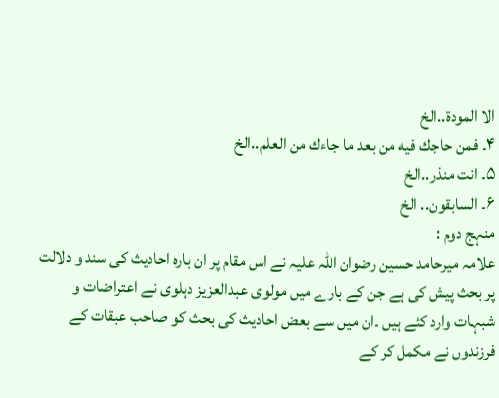الا المودة..الخ
۴۔ فمن حاجك فيه من بعد ما جاءك من العلم..الخ
۵۔ انت منذر..الخ
۶۔ السابقون.. الخ
منہج دوم :
علامہ میرحامد حسین رضوان اللہ علیہ نے اس مقام پر ان بارہ احادیث کی سند و دلالت پر بحث پیش کی ہے جن کے بارے میں مولوی عبدالعزیز دہلوی نے اعتراضات و شبہات وارد کئے ہیں ۔ان میں سے بعض احادیث کی بحث کو صاحب عبقات کے فرزندوں نے مکمل کر کے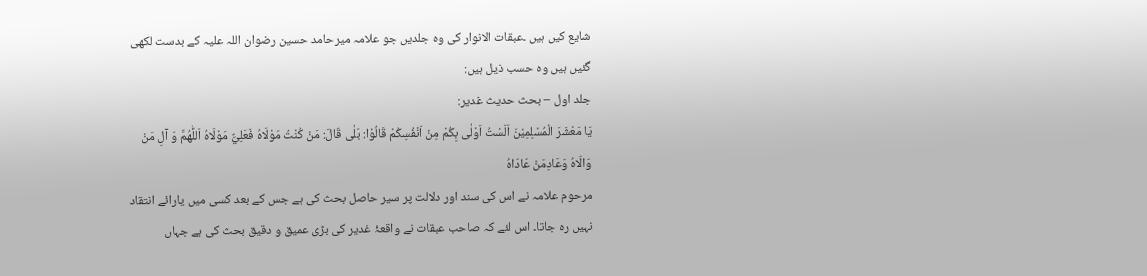شایع کیں ہیں ۔عبقات الانوار کی وہ جلدیں جو علامہ میرحامد حسین رضوان اللہ علیہ کے بدست لکھی گئیں ہیں وہ حسب ذیل ہیں:
جلد اول – بحث حدیث غدیر:
يَا مَعْشَرَ الْمُسْلِمِيْنَ اَلَسْتُ اَوْلٰى بِكُمْ مِنْ اَنْفُسِكُمْ قَالُوْا: بَلٰى قَالَ: مَنْ كُنْتُ مَوْلَاهُ فَعَلِيٌّ مَوْلَاهُ اَللّٰهُمَّ وَ آلِ مَنْ وَالَاهُ وَعَادِمَنْ عَادَاهُ
مرحوم علامہ نے اس کی سند اور دلالت پر سیر حاصل بحث کی ہے جس کے بعد کسی میں یارائے انتقاد نہیں رہ جاتا۔ اس لئے کہ صاحب عبقات نے واقعۂ غدیر کی بڑی عمیق و دقیق بحث کی ہے جہاں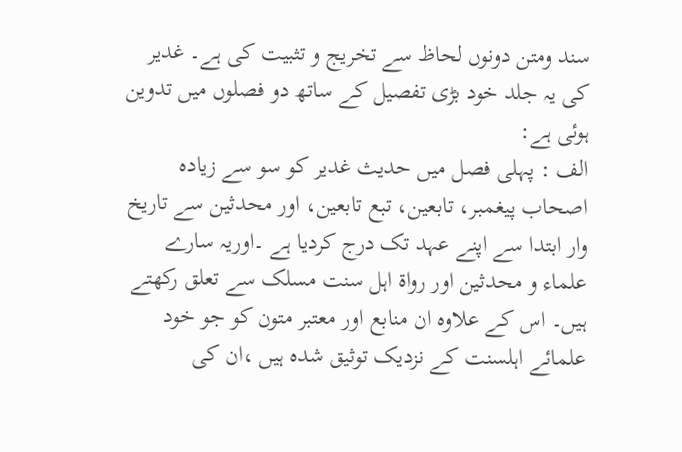سند ومتن دونوں لحاظ سے تخریج و تثبیت کی ہے۔ غدیر کی یہ جلد خود بڑی تفصیل کے ساتھ دو فصلوں میں تدوین ہوئی ہے:
الف : پہلی فصل میں حدیث غدیر کو سو سے زیادہ اصحاب پیغمبر، تابعین، تبع تابعین، اور محدثین سے تاریخ وار ابتدا سے اپنے عہد تک درج کردیا ہے ۔اوریہ سارے علماء و محدثین اور رواۃ اہل سنت مسلک سے تعلق رکھتے ہیں۔ اس کے علاوہ ان منابع اور معتبر متون کو جو خود علمائے اہلسنت کے نزدیک توثیق شدہ ہیں ،ان کی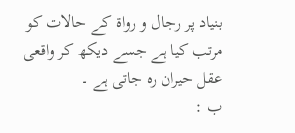بنیاد پر رجال و رواۃ کے حالات کو مرتب کیا ہے جسے دیکھ کر واقعی عقل حیران رہ جاتی ہے ۔
ب :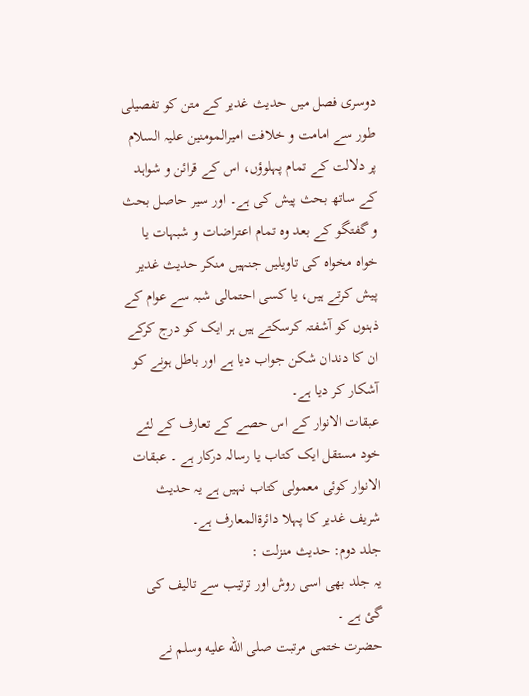دوسری فصل میں حدیث غدیر کے متن کو تفصیلی طور سے امامت و خلافت امیرالمومنین علیہ السلام پر دلالت کے تمام پہلوؤں، اس کے قرائن و شواہد کے ساتھ بحث پیش کی ہے۔ اور سیر حاصل بحث و گفتگو کے بعد وہ تمام اعتراضات و شبہات یا خواہ مخواہ کی تاویلیں جنہیں منکر حدیث غدیر پیش کرتے ہیں، یا کسی احتمالی شبہ سے عوام کے ذہنوں کو آشفتہ کرسکتے ہیں ہر ایک کو درج کرکے ان کا دندان شکن جواب دیا ہے اور باطل ہونے کو آشکار کر دیا ہے۔
عبقات الانوار کے اس حصے کے تعارف کے لئے خود مستقل ایک کتاب یا رسالہ درکار ہے ۔ عبقات الانوار کوئی معمولی کتاب نہیں ہے یہ حدیث شریف غدیر کا پہلا دائرۃالمعارف ہے۔
جلد دوم: حدیث منزلت :
یہ جلد بھی اسی روش اور ترتیب سے تالیف کی گئ ہے ۔
حضرت ختمی مرتبت صلى الله عليه وسلم نے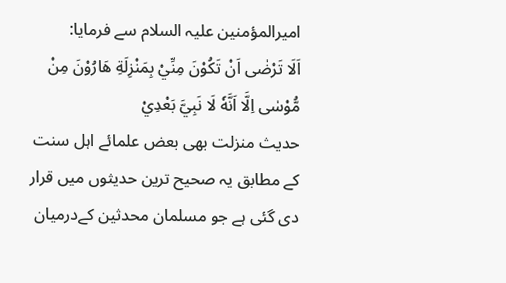امیرالمؤمنین علیہ السلام سے فرمایا:
اَلَا تَرْضٰى اَنْ تَكُوْنَ مِنِّيْ بِمَنْزِلَةِ هَارُوْنَ مِنْ مُّوْسٰى اِلَّا اَنَّهٗ لَا نَبِيَّ بَعْدِيْ
حدیث منزلت بھی بعض علمائے اہل سنت کے مطابق یہ صحیح ترین حدیثوں میں قرار دی گئی ہے جو مسلمان محدثین کےدرمیان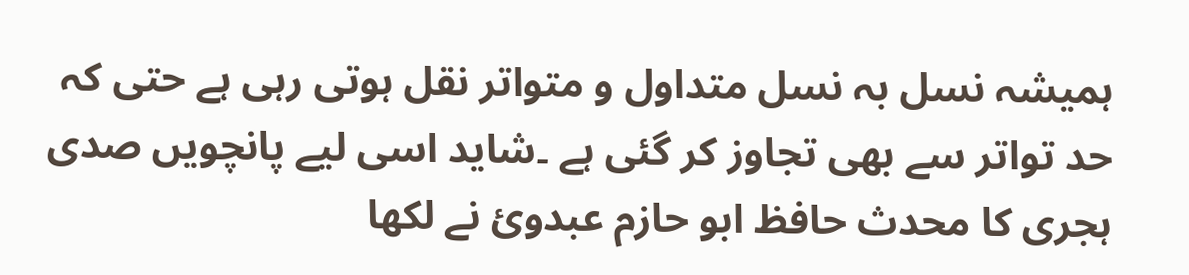ہمیشہ نسل بہ نسل متداول و متواتر نقل ہوتی رہی ہے حتی کہ حد تواتر سے بھی تجاوز کر گئی ہے ۔شاید اسی لیے پانچویں صدی ہجری کا محدث حافظ ابو حازم عبدوئ نے لکھا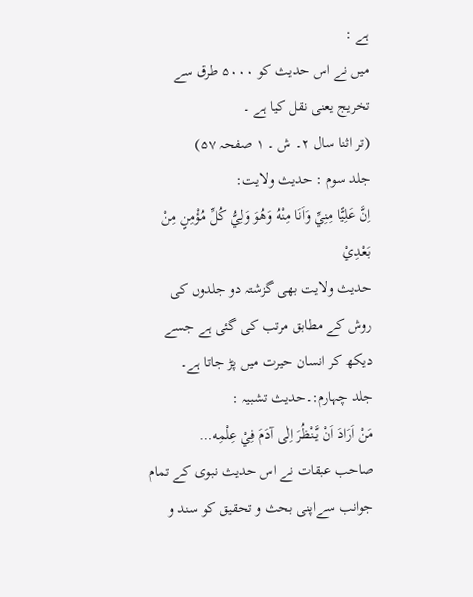ہے :
میں نے اس حدیث کو ۵۰۰۰ طرق سے تخریج یعنی نقل کیا ہے ۔
(تر اثنا سال ۲۔ ش ۔ ۱ صفحہ ۵۷)
جلد سوم : حدیث ولایت:
اِنَّ عَلِيًّا مِنِيِّ وَاَنَا مِنْهُ وَهُوَ وَلِيُّ كُلِّ مُؤْمِنٍ مِنْ بَعْدِيْ
حدیث ولایت بھی گزشتہ دو جلدوں کی روش کے مطابق مرتب کی گئی ہے جسے دیکھ کر انسان حیرت میں پڑ جاتا ہے۔
جلد چہارم:۔حدیث تشبیہ :
مَنْ اَرَادَ اَنْ يَّنْظُرَ اِلٰى آدَمَ فِيْ عِلْمِه…
صاحب عبقات نے اس حدیث نبوی کے تمام جوانب سےاپنی بحث و تحقیق کو سند و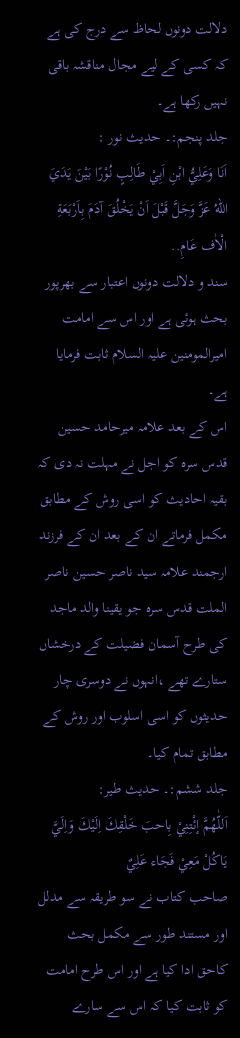دلالت دونوں لحاظ سے درج کی ہے کہ کسی کے لیے مجال مناقشہ باقی نہیں رکھا ہے۔
جلد پنجم:۔ حدیث نور :
اَنَا وَعَلِيُّ ابْنِ اَبِيْ طَالِبٍ نُوْرًا بَيْنَ يَدَيَ اللهُ عَزَّ وَجَلَّ قَبْلَ اَنْ يَخْلُقَ آدَمَ بِاَرْبَعَةِ الْاٰف عَامِ..
سند و دلالت دونوں اعتبار سے بھرپور بحث ہوئی ہے اور اس سے امامت امیرالمومنین علیہ السلام ثابت فرمایا ہے۔
اس کے بعد علامہ میرحامد حسین قدس سرہ کو اجل نے مہلت نہ دی کہ بقیہ احادیث کو اسی روش کے مطابق مکمل فرماتے ان کے بعد ان کے فرزند ارجمند علامہ سید ناصر حسین ناصر الملت قدس سرہ جو یقینا والد ماجد کی طرح آسمان فضیلت کے درخشاں ستارے تھے ،انہوں نے دوسری چار حدیثوں کو اسی اسلوب اور روش کے مطابق تمام کیا۔
جلد ششم:۔ حدیث طیر:
اَللّٰهُمَّ إئْتِنِيْ بِاحبَ خَلْقِكَ اِلَيْكَ وَاِلَيَّ يَاكُلْ مَعِيْ فَجَاء عَلِيٌ
صاحب کتاب نے سو طریقہ سے مدلل اور مستند طور سے مکمل بحث کاحق ادا کیا ہے اور اس طرح امامت کو ثابت کیا کہ اس سے سارے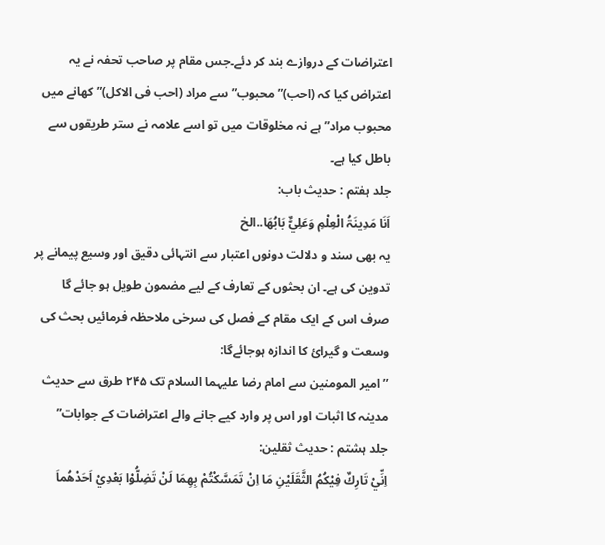اعتراضات کے دروازے بند کر دئے۔جس مقام پر صاحب تحفہ نے یہ اعتراض کیا کہ (احب)”محبوب” سے مراد (احب فی الاکل)”کھانے میں محبوب مراد” ہے نہ مخلوقات میں تو اسے علامہ نے ستر طریقوں سے باطل کیا ہے۔
جلد ہفتم : حدیث باب:
اَنَا مَدِينَۃُ الْعِلْمِ وَعَلِيٌّ بَابُهَا..الخ
یہ بھی سند و دلالت دونوں اعتبار سے انتہائی دقیق اور وسیع پیمانے پر تدوین کی ہے۔ ان بحثوں کے تعارف کے لیے مضمون طویل ہو جائے گا صرف اس کے ایک مقام کے فصل کی سرخی ملاحظہ فرمائیں بحث کی وسعت و گیرائ کا اندازہ ہوجائےگا:
’’امیر المومنین سے امام رضا علیہما السلام تک ۲۴۵ طرق سے حدیث مدینہ کا اثبات اور اس پر وارد کیے جانے والے اعتراضات کے جوابات”
جلد ہشتم : حدیث ثقلین:
اِنِّيْ تَارِكٌ فِيْكُمُ الثَّقَلَيْنِ مَا اِنْ تَمَسَّكْتُمْ بِهِمَا لَنْ تَضِلُّوْا بَعْدِيْ اَحَدْهُماَ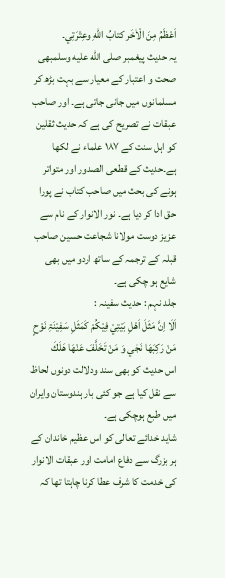اَعْظَمُ مِنَ الْاٰخَر كتابُ اللهِ وعِتْرَتِي۔
یہ حدیث پیغمبر صلى الله عليه وسلمبھی صحت و اعتبار کے معیار سے بہت بڑھ کر مسلمانوں میں جانی جاتی ہے۔ اور صاحب عبقات نے تصریح کی ہے کہ حدیث ثقلین کو اہل سنت کے ۱۸۷ علماء نے لکھا ہے۔حدیث کے قطعی الصدور اور متواتر ہونے کی بحث میں صاحب کتاب نے پورا حق ادا کر دیا ہے۔ نور الانوار کے نام سے عزیز دوست مولانا شجاعت حسین صاحب قبلہ کے ترجمہ کے ساتھ اردو میں بھی شایع ہو چکی ہے۔
جلد نہم : حدیث سفینہ :
اَلَا اِنَّ مَثَلَ اَهْلِ بَيْتِيْ فِيْكُمْ كَمَثَلِ سَفِيْنَۃِ نَوْحٍ مَنْ رَكِبَهَا نَجٰي وَ مَنْ تَخَلَّفَ عَنْهَا هَلَكَ
اس حدیث کو بھی سند ودلالت دونوں لحاظ سے نقل کیا ہے جو کئی بار ہندوستان وایران میں طبع ہوچکی ہے۔
شاید خدائے تعالی کو اس عظیم خاندان کے ہر بزرگ سے دفاع امامت اور عبقات الانوار کی خدمت کا شرف عطا کرنا چاہتا تھا کہ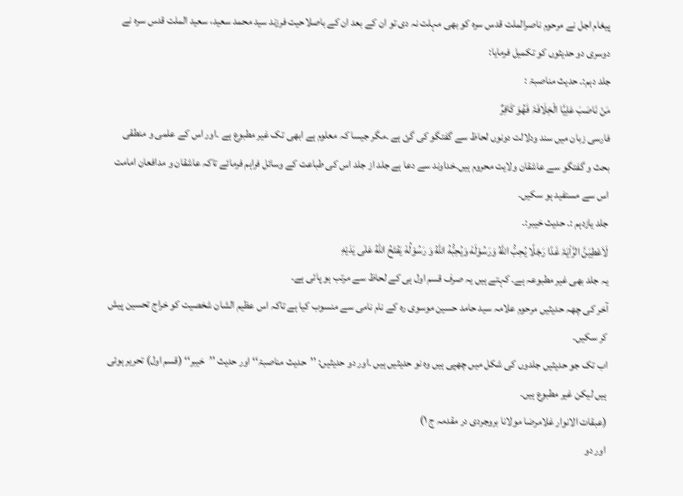پیغام اجل نے مرحوم ناصرالملت قدس سرہ کو بھی مہلت نہ دی تو ان کے بعد ان کے باصلاحیت فرزند سید محمد سعید، سعید الملت قدس سرہ نے دوسری دو حدیثوں کو تکمیل فرمایا:
جلد دہم:۔ حدیث مناصبۃ :
مَنْ نَاصَبَ عَلِيَّا الْخِلَافَۃَ فَهُوَ كَافِرٌ
فارسی زبان میں سند ودلالت دونوں لحاظ سے گفتگو کی گئ ہے ۔مگر جیسا کہ معلوم ہے ابھی تک غیر مطبوع ہے ۔اور اس کے علمی و منطقی بحث و گفتگو سے عاشقان ولایت محروم ہیں۔خداوند سے دعا ہے جلد از جلد اس کی طباعت کے وسائل فراہم فرمائے تاکہ عاشقان و مدافعان امامت اس سے مستفید ہو سکیں۔
جلد یازدہم :۔ حدیث خیبر:۔
لَاَعْطِيَنَّ الرَّاْيَۃَ غَدًا رَجْلًا يُحِبُّ اللهُ وَرَسُوْلَهٗ وَيُحِبُّهُ اللهُ وَ رَسُوْلُهٗ يَفْتَحُ اللهُ عَلٰى يَدَيْهِ
یہ جلد بھی غیر مطبوعہ ہے۔ کہتے ہیں یہ صرف قسم اول ہی کے لحاظ سے مرتب ہو پائی ہے۔
آخر کی چھہ حدیثیں مرحوم علامہ سید حامد حسین موسوی رہ کے نام نامی سے منسوب کیا ہے تاکہ اس عظیم الشان شخصیت کو خراج تحسین پیش کر سکیں۔
اب تک جو حدیثیں جلدوں کی شکل میں چھپی ہیں وہ نو حدیثیں ہیں ۔اور دو حدیثیں: ’’حدیث مناصبۃ‘‘ اور حدیث ’’خیبر‘‘ (قسم اول) تحریر ہوئی ہیں لیکن غیر مطبوع ہیں۔
(عبقات الانوار غلامرضا مولانا بروجردی در مقدمہ ج ۱)
اور دو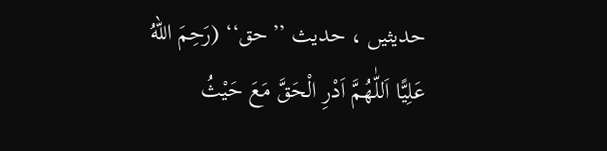حدیثیں ، حدیث ’’حق‘‘ (رَحِمَ اللهُ عَلِيًّا اَللّٰهُمَّ اَدْرِ الْحَقَّ مَعَ حَيْثُ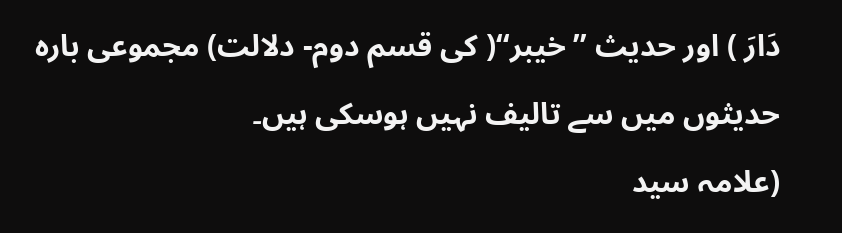دَارَ ) اور حدیث ’’خیبر‘‘( کی قسم دوم- دلالت) مجموعی بارہ حدیثوں میں سے تالیف نہیں ہوسکی ہیں۔
(علامہ سید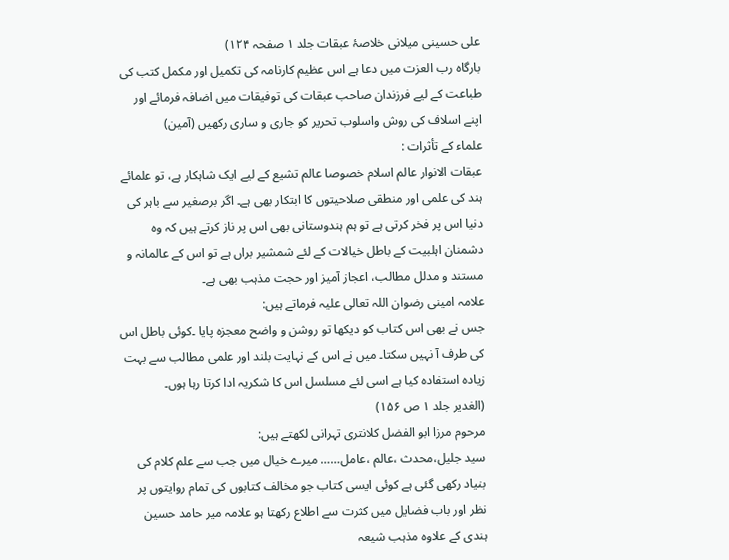علی حسینی میلانی خلاصۂ عبقات جلد ۱ صفحہ ۱۲۴)
بارگاہ رب العزت میں دعا ہے اس عظیم کارنامہ کی تکمیل اور مکمل کتب کی طباعت کے لیے فرزندان صاحب عبقات کی توفیقات میں اضافہ فرمائے اور اپنے اسلاف کی روش واسلوب تحریر کو جاری و ساری رکھیں (آمین)
علماء کے تأثرات :
عبقات الانوار عالم اسلام خصوصا عالم تشیع کے لیے ایک شاہکار ہے، تو علمائے ہند کی علمی اور منطقی صلاحیتوں کا ابتکار بھی ہے۔ اگر برصغیر سے باہر کی دنیا اس پر فخر کرتی ہے تو ہم ہندوستانی بھی اس پر ناز کرتے ہیں کہ وہ دشمنان اہلبیت کے باطل خیالات کے لئے شمشیر براں ہے تو اس کے عالمانہ و مستند و مدلل مطالب، اعجاز آمیز اور حجت مذہب بھی ہے۔
علامہ امینی رضوان اللہ تعالی علیہ فرماتے ہیں:
جس نے بھی اس کتاب کو دیکھا تو روشن و واضح معجزہ پایا ۔کوئی باطل اس کی طرف آ نہیں سکتا۔ میں نے اس کے نہایت بلند اور علمی مطالب سے بہت زیادہ استفادہ کیا ہے اسی لئے مسلسل اس کا شکریہ ادا کرتا رہا ہوں۔
(الغدیر جلد ۱ ص ۱۵۶)
مرحوم مرزا ابو الفضل کلانتری تہرانی لکھتے ہیں:
سید جلیل،محدث ،عالم ،عامل…… میرے خیال میں جب سے علم کلام کی بنیاد رکھی گئی ہے کوئی ایسی کتاب جو مخالف کتابوں کی تمام روایتوں پر نظر اور باب فضایل میں کثرت سے اطلاع رکھتا ہو علامہ میر حامد حسین ہندی کے علاوہ مذہب شیعہ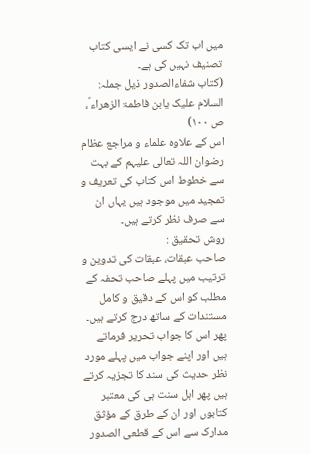میں اب تک کسی نے ایسی کتاب تصنیف نہیں کی ہے۔
(کتاب شفاءالصدور ذیل جملہ: السلام علیک یابن فاطمۃ الزھراء ؐ، ص ۱۰۰)
اس کے علاوہ علماء و مراجع عظام رضوان اللہ تعالی علیہم کے بہت سے خطوط اس کتاب کی تعریف و تمجید میں موجود ہیں یہاں ان سے صرف نظر کرتے ہیں۔
روش تحقیق :
صاحب عبقات، عبقات کی تدوین و ترتیب میں پہلے صاحب تحفہ کے مطلب کو اس کے دقیق و کامل مستندات کے ساتھ درج کرتے ہیں۔ پھر اس کا جواب تحریر فرماتے ہیں اور اپنے جواب میں پہلے مورد نظر حدیث کی سند کا تجزیہ کرتے ہیں پھر اہل سنت ہی کی معتبر کتابوں اور ان کے طرق کے مؤثق مدارک سے اس کے قطعی الصدور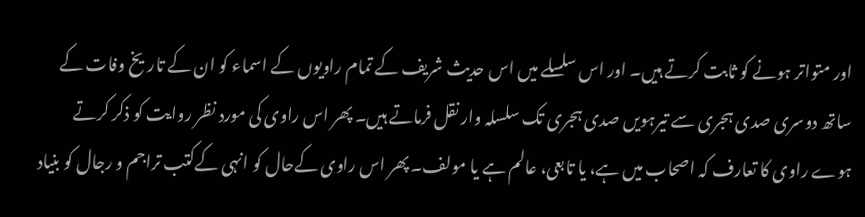اور متواتر ہونے کو ثابت کرتے ہیں۔ اور اس سلسلے میں اس حدیث شریف کے تمام راویوں کے اسماء کو ان کے تاریخ وفات کے ساتھ دوسری صدی ہجری سے تیرہویں صدی ہجری تک سلسلہ وار نقل فرماتے ہیں۔ پھر اس راوی کی مورد نظر روایت کو ذکر کرتے ہوے راوی کا تعارف کہ اصحاب میں ہے، یا تابعی، عالم ہے یا مولف۔ پھر اس راوی کےحال کو انہی کےکتب تراجم و رجال کو بنیاد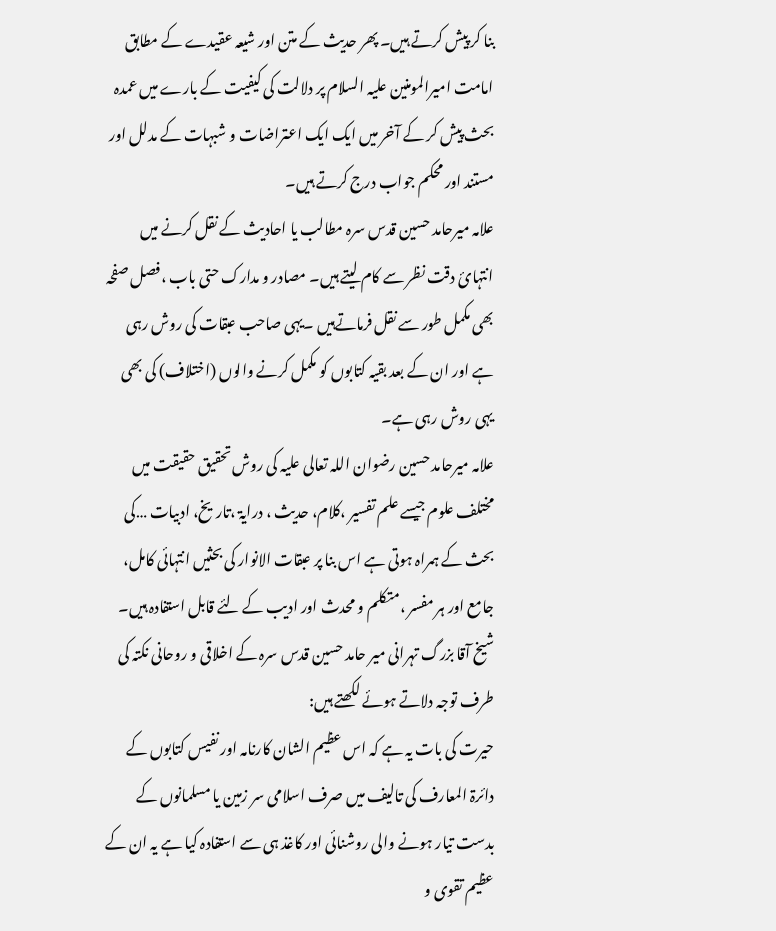بنا کر پیش کرتے ہیں۔ پھر حدیث کے متن اور شیعہ عقیدے کے مطابق امامت امیرالمومنین علیہ السلام پر دلالت کی کیفیت کے بارے میں عمدہ بحث پیش کر کے آخر میں ایک ایک اعتراضات و شبہات کے مدلل اور مستند اور محکم جواب درج کرتے ہیں۔
علامہ میرحامد حسین قدس سرہ مطالب یا احادیث کے نقل کرنے میں انتہائ دقت نظر سے کام لیتے ہیں۔ مصادر و مدارک حتی باب ،فصل صفحہ بھی مکمل طور سے نقل فرماتےہیں ۔یہی صاحب عبقات کی روش رہی ہے اور ان کے بعد بقیہ کتابوں کو مکمل کرنے والوں (اختلاف) کی بھی یہی روش رہی ہے۔
علامہ میرحامد حسین رضوان اللہ تعالی علیہ کی روش تحقیق حقیقت میں مختلف علوم جیسے علم تفسیر ،کلام، حدیث ، درایۃ ،تاریخ، ادبیات …کی بحث کے ہمراہ ہوتی ہے اس بنا پر عبقات الانوار کی بحثیں انتہائی کامل، جامع اور ہر مفسر ،متکلم و محدث اور ادیب کے لئے قابل استفادہ ہیں۔
شیخ آقا بزرگ تہرانی میر حامد حسین قدس سرہ کے اخلاقی و روحانی نکتہ کی طرف توجہ دلاتے ہوئے لکھتے ہیں:
حیرت کی بات یہ ہے کہ اس عظیم الشان کارنامہ اور نفیس کتابوں کے دائرۃ المعارف کی تالیف میں صرف اسلامی سر زمین یا مسلمانوں کے بدست تیار ہونے والی روشنائی اور کاغذ ہی سے استفادہ کیا ہے یہ ان کے عظیم تقوی و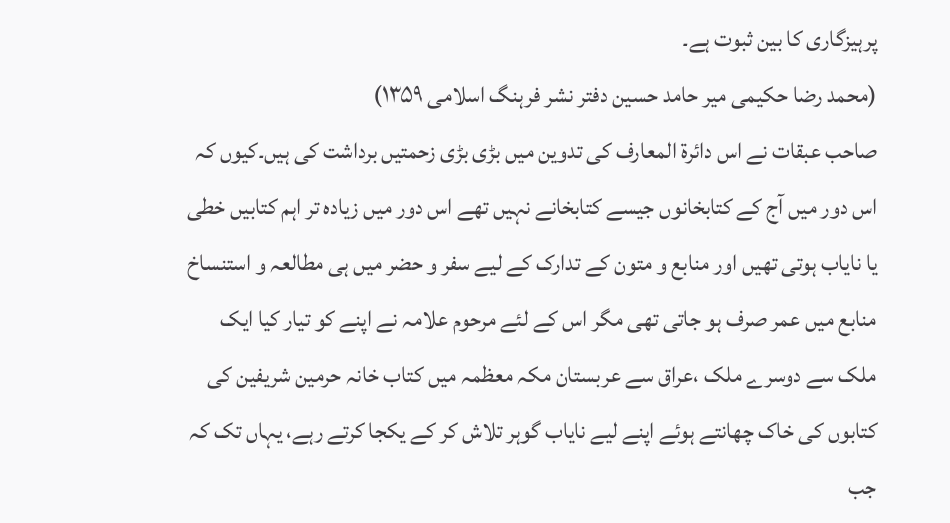پرہیزگاری کا بین ثبوت ہے۔
(محمد رضا حکیمی میر حامد حسین دفتر نشر فرہنگ اسلامی ۱۳۵۹)
صاحب عبقات نے اس دائرۃ المعارف کی تدوین میں بڑی بڑی زحمتیں برداشت کی ہیں۔کیوں کہ اس دور میں آج کے کتابخانوں جیسے کتابخانے نہیں تھے اس دور میں زیادہ تر اہم کتابیں خطی یا نایاب ہوتی تھیں اور منابع و متون کے تدارک کے لیے سفر و حضر میں ہی مطالعہ و استنساخ منابع میں عمر صرف ہو جاتی تھی مگر اس کے لئے مرحوم علامہ نے اپنے کو تیار کیا ایک ملک سے دوسرے ملک ،عراق سے عربستان مکہ معظمہ میں کتاب خانہ حرمین شریفین کی کتابوں کی خاک چھانتے ہوئے اپنے لیے نایاب گوہر تلاش کر کے یکجا کرتے رہے، یہاں تک کہ جب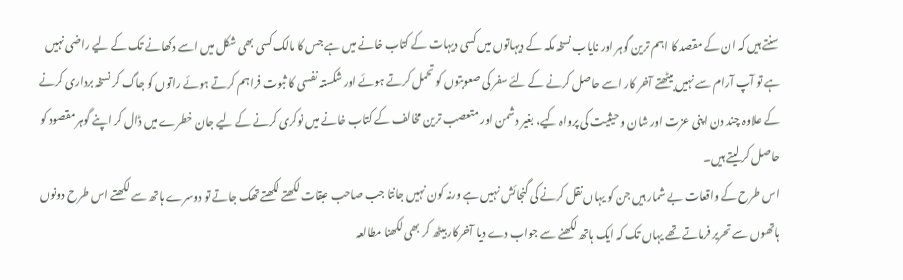سنتے ہیں کہ ان کے مقصد کا اہم ترین گوہر اور نایاب نسخہ مکہ کے دیہاتوں میں کسی دیہات کے کتاب خانے میں ہے جس کا مالک کسی بھی شکل میں اسے دکھانے تک کے لیے راضی نہیں ہے تو آپ آرام سے نہیں بیٹھتے آخر کار اسے حاصل کرنے کے لئے سفر کی صعوبتوں کو تحمل کرتے ہوئے اور شکستہ نفسی کا ثبوت فراہم کرتے ہوئے راتوں کو جاگ کر نسخہ برداری کرنے کے علاوہ چند دن اپنی عزت اور شان و حیثیت کی پرواہ کیے، بغیر دشمن اور متعصب ترین مخالف کے کتاب خانے میں نوکری کرنے کے لیے جان خطرے میں ڈال کر اپنے گوہر مقصود کو حاصل کر لیتے ہیں۔
اس طرح کے واقعات بے شمار ہیں جن کو یہاں نقل کرنے کی گنجائش نہیں ہے ورنہ کون نہیں جانتا جب صاحب عبقات لکھتے لکھتے تھک جاتے تو دوسرے ہاتھ سے لکھتے اس طرح دونوں ہاتھوں سے تحریر فرماتے تھے یہاں تک کہ ایک ہاتھ لکھنے سے جواب دے دیا آخرکار بیٹھ کر بھی لکھنا مطالعہ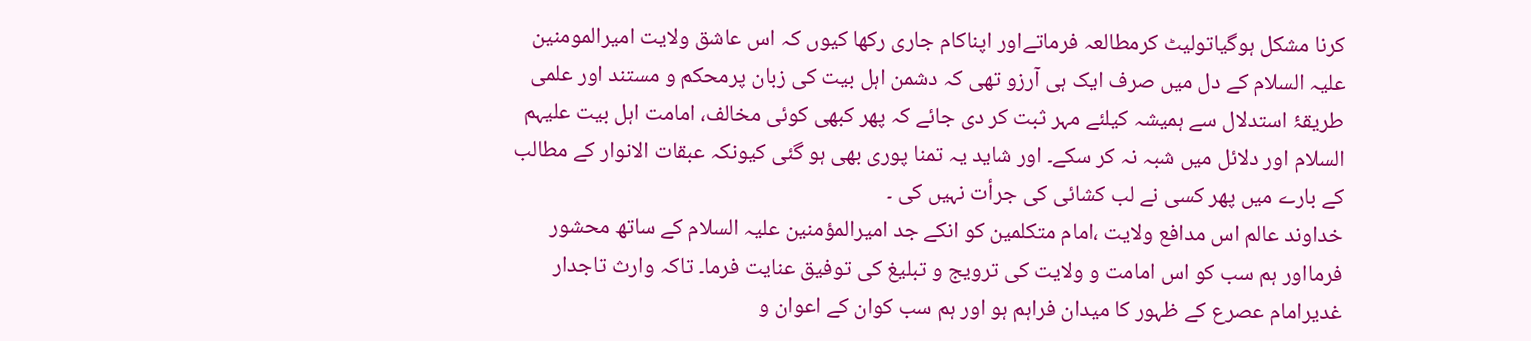کرنا مشکل ہوگیاتولیٹ کرمطالعہ فرماتےاور اپناکام جاری رکھا کیوں کہ اس عاشق ولایت امیرالمومنین علیہ السلام کے دل میں صرف ایک ہی آرزو تھی کہ دشمن اہل بیت کی زبان پرمحکم و مستند اور علمی طریقۂ استدلال سے ہمیشہ کیلئے مہر ثبت کر دی جائے کہ پھر کبھی کوئی مخالف، امامت اہل بیت علیہم السلام اور دلائل میں شبہ نہ کر سکے۔ اور شاید یہ تمنا پوری بھی ہو گئی کیونکہ عبقات الانوار کے مطالب کے بارے میں پھر کسی نے لب کشائی کی جرأت نہیں کی ۔
خداوند عالم اس مدافع ولایت ،امام متکلمین کو انکے جد امیرالمؤمنین علیہ السلام کے ساتھ محشور فرمااور ہم سب کو اس امامت و ولایت کی ترویج و تبلیغ کی توفیق عنایت فرما۔ تاکہ وارث تاجدار غدیرامام عصرع کے ظہور کا میدان فراہم ہو اور ہم سب کوان کے اعوان و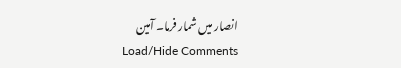انصار میں شمار فرما۔ آمین
Load/Hide Comments